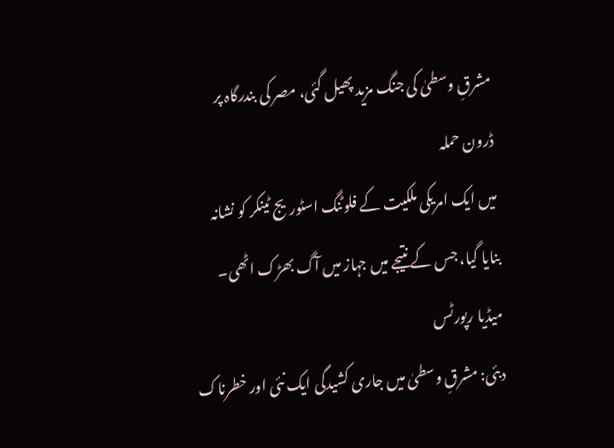مشرقِ وسطیٰ کی جنگ مزید پھیل گئی، مصر کی بندرگاہ پر ڈرون حملہ
میں ایک امریکی ملکیت کے فلوٹنگ اسٹوریج ٹینکر کو نشانہ بنایا گیا، جس کے نتیجے میں جہاز میں آگ بھڑک اٹھی۔ میڈیا رپورٹس
دبئی: مشرقِ وسطیٰ میں جاری کشیدگی ایک نئی اور خطرناک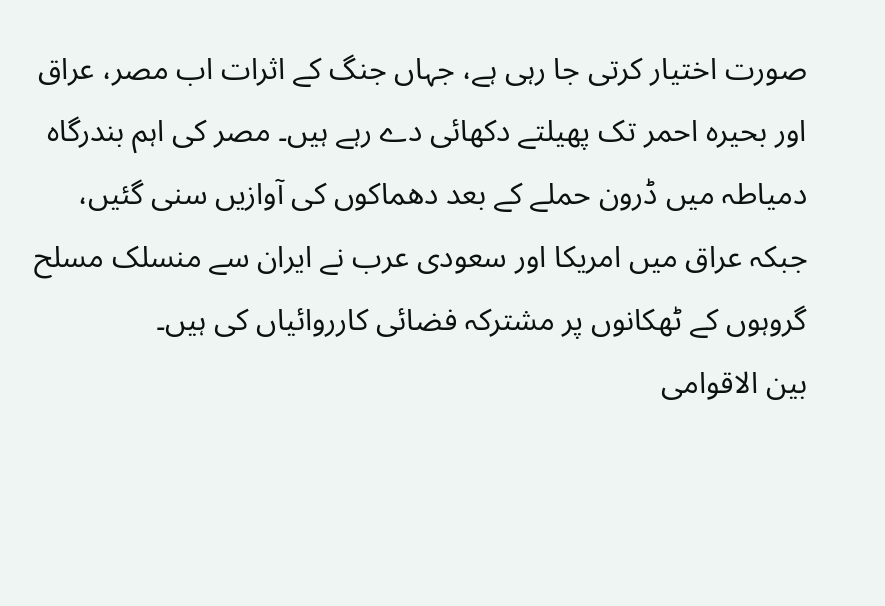صورت اختیار کرتی جا رہی ہے، جہاں جنگ کے اثرات اب مصر، عراق اور بحیرہ احمر تک پھیلتے دکھائی دے رہے ہیں۔ مصر کی اہم بندرگاہ دمیاطہ میں ڈرون حملے کے بعد دھماکوں کی آوازیں سنی گئیں، جبکہ عراق میں امریکا اور سعودی عرب نے ایران سے منسلک مسلح گروہوں کے ٹھکانوں پر مشترکہ فضائی کارروائیاں کی ہیں۔
بین الاقوامی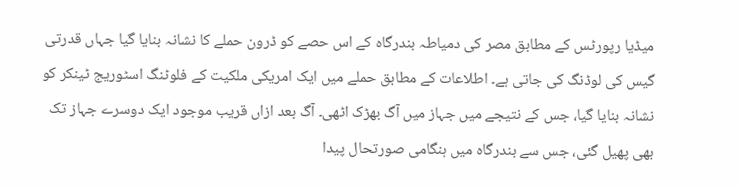میڈیا رپورٹس کے مطابق مصر کی دمیاطہ بندرگاہ کے اس حصے کو ڈرون حملے کا نشانہ بنایا گیا جہاں قدرتی گیس کی لوڈنگ کی جاتی ہے۔ اطلاعات کے مطابق حملے میں ایک امریکی ملکیت کے فلوٹنگ اسٹوریج ٹینکر کو نشانہ بنایا گیا، جس کے نتیجے میں جہاز میں آگ بھڑک اٹھی۔ آگ بعد ازاں قریب موجود ایک دوسرے جہاز تک بھی پھیل گئی، جس سے بندرگاہ میں ہنگامی صورتحال پیدا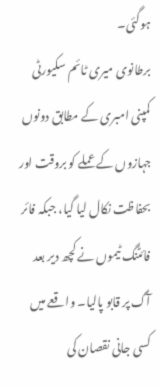ہوگئی۔
برطانوی میری ٹائم سکیورٹی کمپنی امبری کے مطابق دونوں جہازوں کے عملے کو بروقت اور بحفاظت نکال لیا گیا، جبکہ فائر فائٹنگ ٹیموں نے کچھ دیر بعد آگ پر قابو پالیا۔ واقعے میں کسی جانی نقصان کی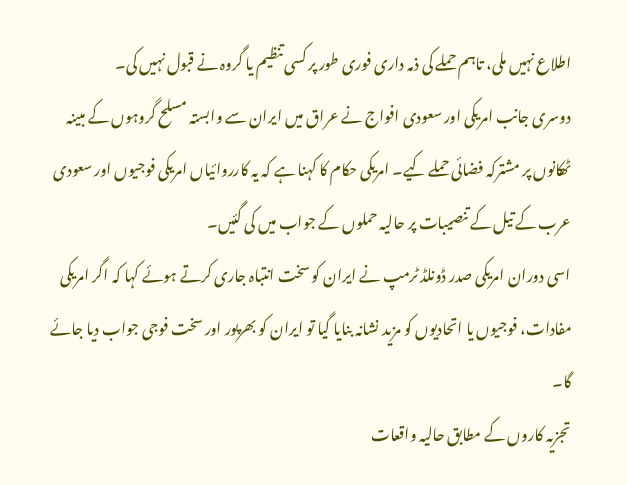اطلاع نہیں ملی، تاہم حملے کی ذمہ داری فوری طور پر کسی تنظیم یا گروہ نے قبول نہیں کی۔
دوسری جانب امریکی اور سعودی افواج نے عراق میں ایران سے وابستہ مسلح گروہوں کے مبینہ ٹھکانوں پر مشترکہ فضائی حملے کیے۔ امریکی حکام کا کہنا ہے کہ یہ کارروائیاں امریکی فوجیوں اور سعودی عرب کے تیل کے تنصیبات پر حالیہ حملوں کے جواب میں کی گئیں۔
اسی دوران امریکی صدر ڈونلڈ ٹرمپ نے ایران کو سخت انتباہ جاری کرتے ہوئے کہا کہ اگر امریکی مفادات، فوجیوں یا اتحادیوں کو مزید نشانہ بنایا گیا تو ایران کو بھرپور اور سخت فوجی جواب دیا جائے گا۔
تجزیہ کاروں کے مطابق حالیہ واقعات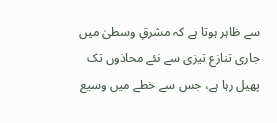سے ظاہر ہوتا ہے کہ مشرقِ وسطیٰ میں جاری تنازع تیزی سے نئے محاذوں تک پھیل رہا ہے، جس سے خطے میں وسیع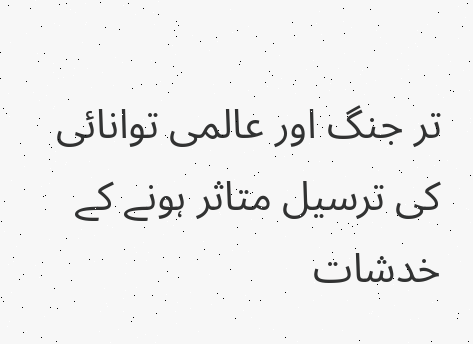تر جنگ اور عالمی توانائی کی ترسیل متاثر ہونے کے خدشات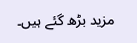مزید بڑھ گئے ہیں۔